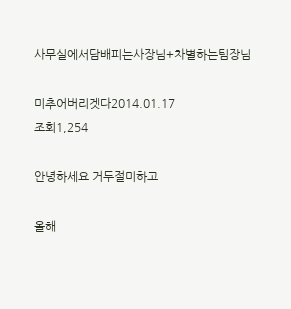사무실에서담배피는사장님+차별하는팀장님

미추어버리겟다2014.01.17
조회1,254

안녕하세요 거두절미하고

올해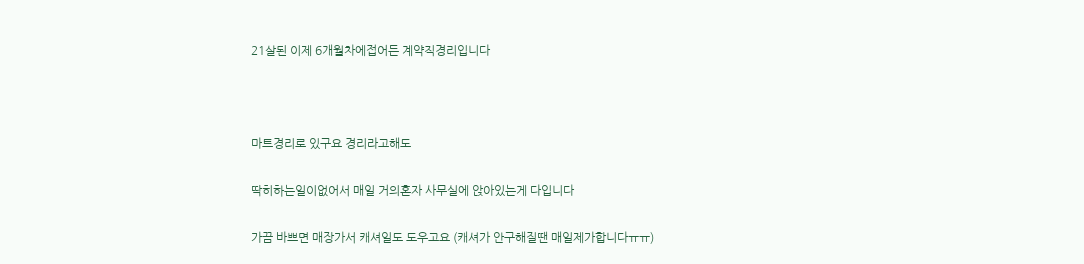21살된 이제 6개월차에접어든 계약직경리입니다



마트경리로 있구요 경리라고해도

딱히하는일이없어서 매일 거의혼자 사무실에 앉아있는게 다입니다

가끔 바쁘면 매장가서 캐셔일도 도우고요 (캐셔가 안구해질땐 매일제가합니다ㅠㅠ)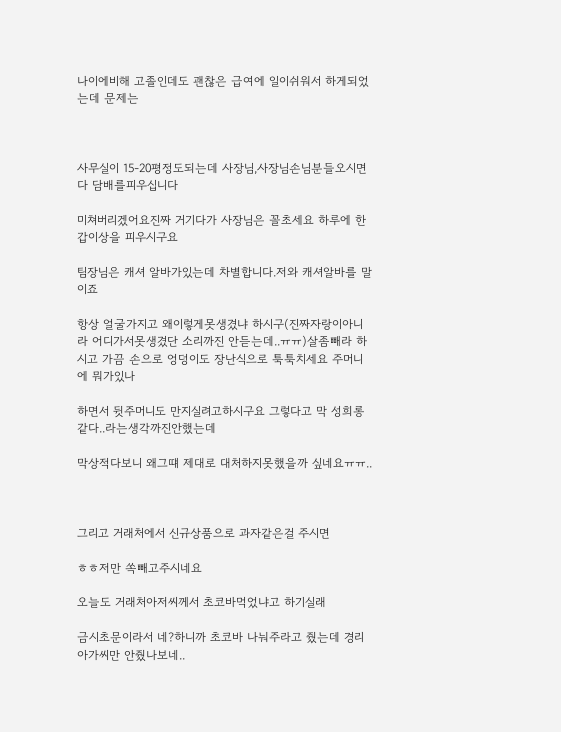나이에비해 고졸인데도 괜찮은 급여에 일이쉬워서 하게되었는데 문제는



사무실이 15-20평정도되는데 사장님,사장님손님분들오시면 다 담배를피우십니다

미쳐버리겠어요진짜 거기다가 사장님은 꼴초세요 하루에 한갑이상을 피우시구요

팀장님은 캐셔 알바가있는데 차별합니다.저와 캐셔알바를 말이죠

항상 얼굴가지고 왜이렇게못생겼냐 하시구(진짜자랑이아니라 어디가서못생겼단 소리까진 안듣는데..ㅠㅠ)살좀빼라 하시고 가끔 손으로 엉덩이도 장난식으로 툭툭치세요 주머니에 뭐가있나

하면서 뒷주머니도 만지실려고하시구요 그렇다고 막 성희롱같다..라는생각까진안했는데

막상적다보니 왜그떄 제대로 대처하지못했을까 싶네요ㅠㅠ..



그리고 거래처에서 신규상품으로 과자같은걸 주시면

ㅎㅎ저만 쏙빼고주시네요

오늘도 거래처아저씨께서 초코바먹었냐고 하기실래

금시초문이라서 네?하니까 초코바 나눠주라고 줬는데 경리아가씨만 안줬나보네..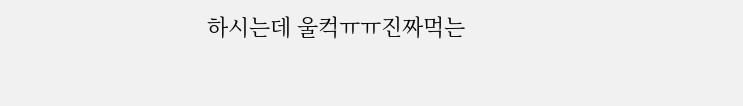하시는데 울컥ㅠㅠ진짜먹는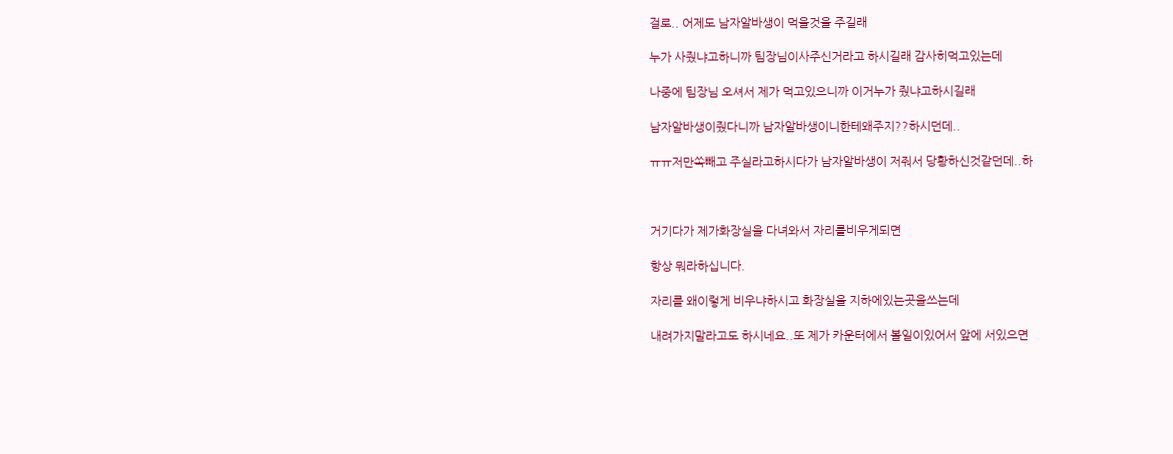걸로.. 어제도 남자알바생이 먹을것을 주길래

누가 사줬냐고하니까 팀장님이사주신거라고 하시길래 감사히먹고있는데

나중에 팀장님 오셔서 제가 먹고있으니까 이거누가 줬냐고하시길래

남자알바생이줬다니까 남자알바생이니한테왜주지??하시던데..

ㅠㅠ저만쏙빼고 주실라고하시다가 남자알바생이 저줘서 당황하신것같던데..하



거기다가 제가화장실을 다녀와서 자리를비우게되면

항상 뭐라하십니다.

자리를 왜이렇게 비우냐하시고 화장실을 지하에있는곳을쓰는데

내려가지말라고도 하시네요..또 제가 카운터에서 볼일이있어서 앞에 서있으면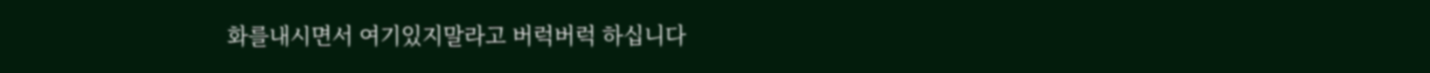화를내시면서 여기있지말라고 버럭버럭 하십니다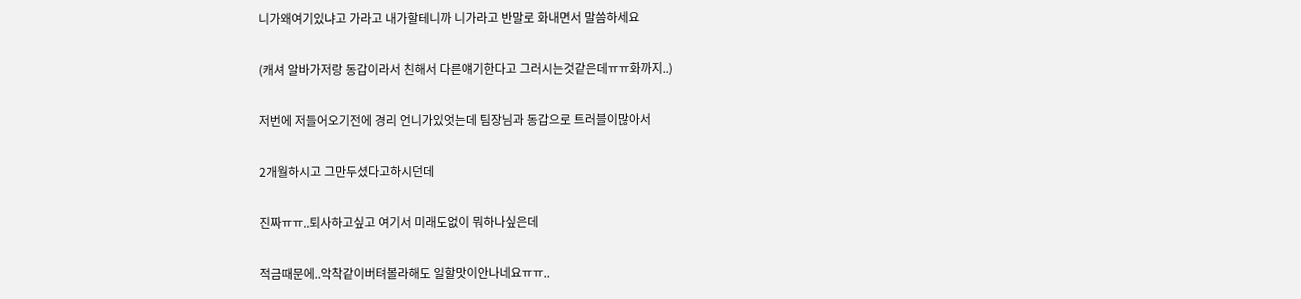니가왜여기있냐고 가라고 내가할테니까 니가라고 반말로 화내면서 말씀하세요

(캐셔 알바가저랑 동갑이라서 친해서 다른얘기한다고 그러시는것같은데ㅠㅠ화까지..)

저번에 저들어오기전에 경리 언니가있엇는데 팀장님과 동갑으로 트러블이많아서

2개월하시고 그만두셨다고하시던데

진짜ㅠㅠ..퇴사하고싶고 여기서 미래도없이 뭐하나싶은데

적금때문에..악착같이버텨볼라해도 일할맛이안나네요ㅠㅠ..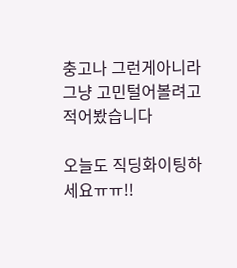충고나 그런게아니라그냥 고민털어볼려고 적어봤습니다

오늘도 직딩화이팅하세요ㅠㅠ!!